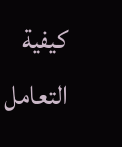كيفية التعامل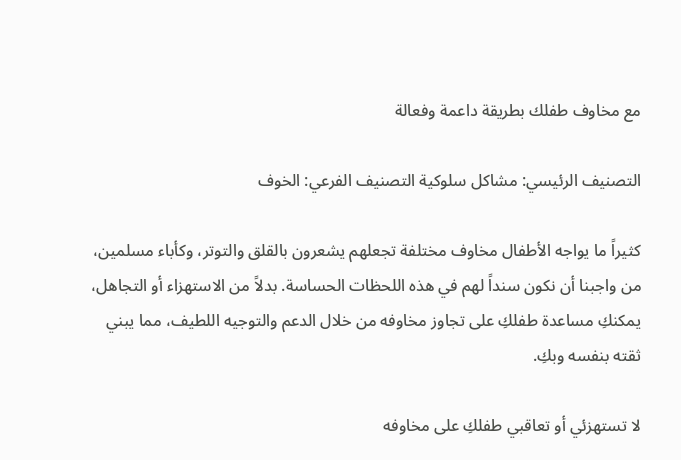مع مخاوف طفلك بطريقة داعمة وفعالة

التصنيف الرئيسي: مشاكل سلوكية التصنيف الفرعي: الخوف

كثيراً ما يواجه الأطفال مخاوف مختلفة تجعلهم يشعرون بالقلق والتوتر، وكأباء مسلمين، من واجبنا أن نكون سنداً لهم في هذه اللحظات الحساسة. بدلاً من الاستهزاء أو التجاهل، يمكنكِ مساعدة طفلكِ على تجاوز مخاوفه من خلال الدعم والتوجيه اللطيف، مما يبني ثقته بنفسه وبكِ.

لا تستهزئي أو تعاقبي طفلكِ على مخاوفه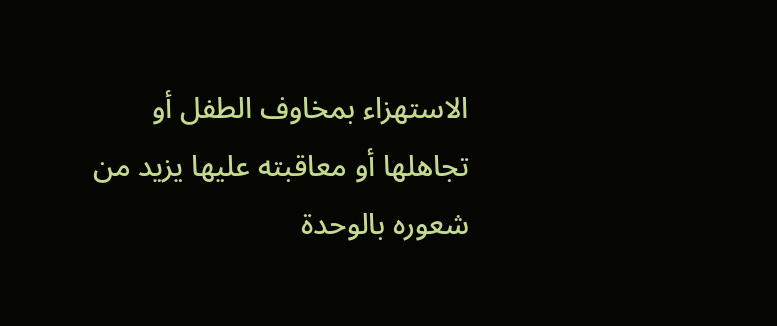الاستهزاء بمخاوف الطفل أو تجاهلها أو معاقبته عليها يزيد من شعوره بالوحدة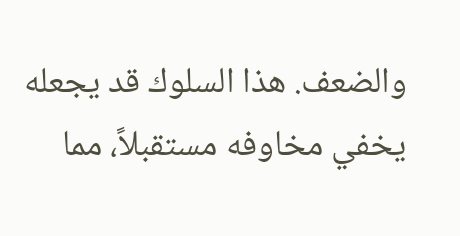والضعف. هذا السلوك قد يجعله يخفي مخاوفه مستقبلاً، مما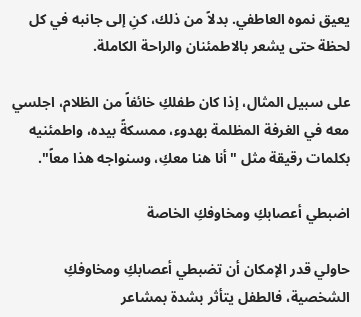يعيق نموه العاطفي. بدلاً من ذلك، كنِ إلى جانبه في كل لحظة حتى يشعر بالاطمئنان والراحة الكاملة.

على سبيل المثال، إذا كان طفلكِ خائفاً من الظلام، اجلسي معه في الغرفة المظلمة بهدوء، ممسكةً بيده، واطمئنيه بكلمات رقيقة مثل "أنا هنا معكِ، وسنواجه هذا معاً".

اضبطي أعصابكِ ومخاوفكِ الخاصة

حاولي قدر الإمكان أن تضبطي أعصابكِ ومخاوفكِ الشخصية، فالطفل يتأثر بشدة بمشاعر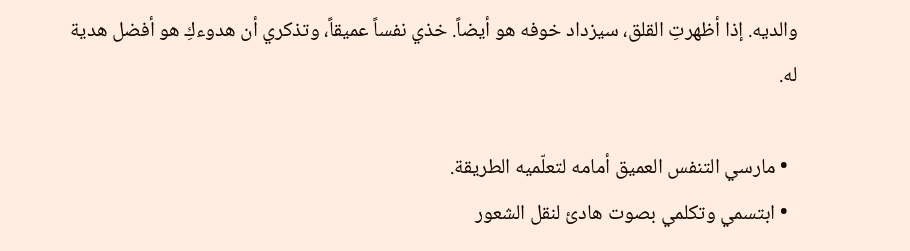والديه. إذا أظهرتِ القلق، سيزداد خوفه هو أيضاً. خذي نفساً عميقاً، وتذكري أن هدوءكِ هو أفضل هدية له.

  • مارسي التنفس العميق أمامه لتعلّميه الطريقة.
  • ابتسمي وتكلمي بصوت هادئ لنقل الشعور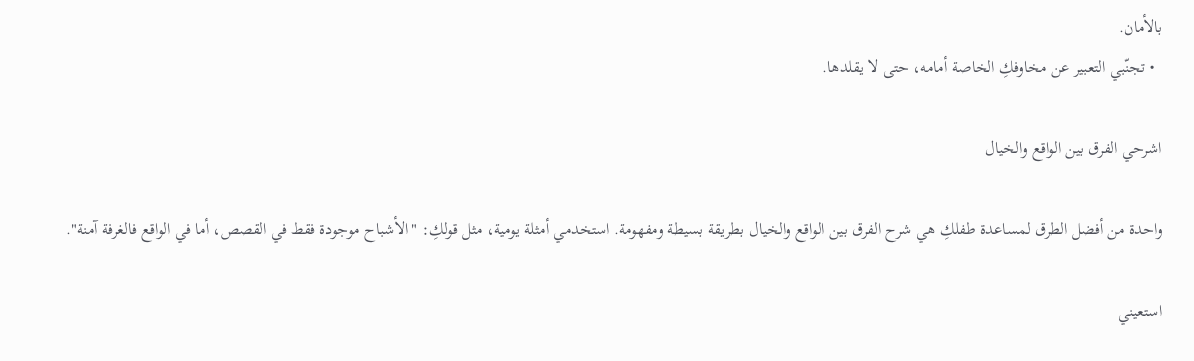بالأمان.
  • تجنّبي التعبير عن مخاوفكِ الخاصة أمامه، حتى لا يقلدها.

اشرحي الفرق بين الواقع والخيال

واحدة من أفضل الطرق لمساعدة طفلكِ هي شرح الفرق بين الواقع والخيال بطريقة بسيطة ومفهومة. استخدمي أمثلة يومية، مثل قولكِ: "الأشباح موجودة فقط في القصص، أما في الواقع فالغرفة آمنة".

استعيني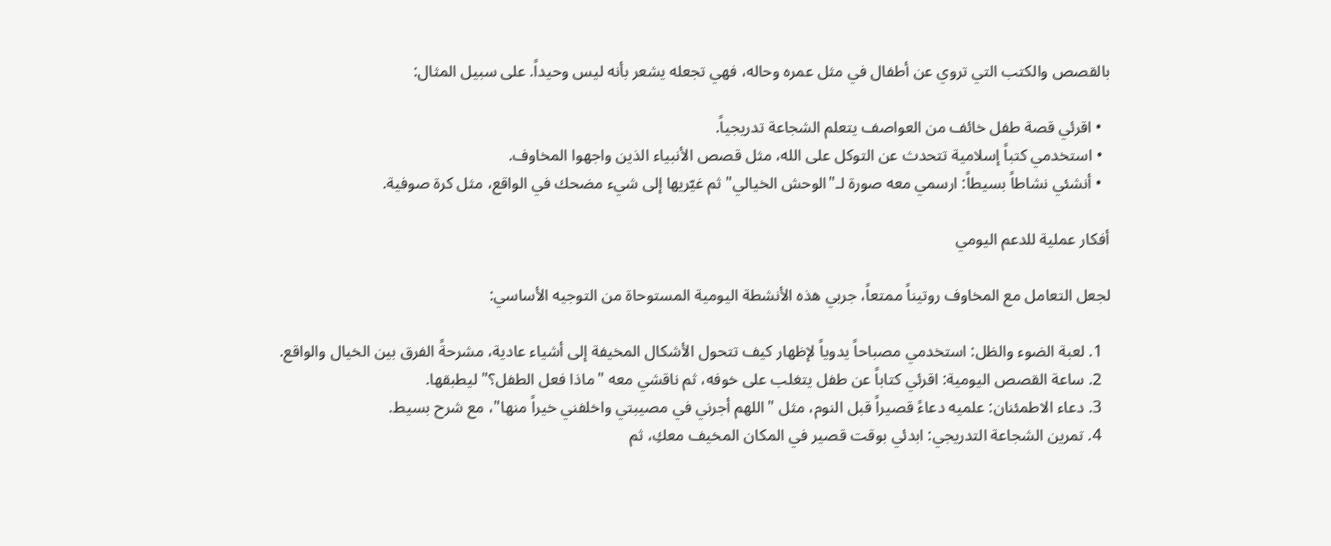بالقصص والكتب التي تروي عن أطفال في مثل عمره وحاله، فهي تجعله يشعر بأنه ليس وحيداً. على سبيل المثال:

  • اقرئي قصة طفل خائف من العواصف يتعلم الشجاعة تدريجياً.
  • استخدمي كتباً إسلامية تتحدث عن التوكل على الله، مثل قصص الأنبياء الذين واجهوا المخاوف.
  • أنشئي نشاطاً بسيطاً: ارسمي معه صورة لـ"الوحش الخيالي" ثم غيّريها إلى شيء مضحك في الواقع، مثل كرة صوفية.

أفكار عملية للدعم اليومي

لجعل التعامل مع المخاوف روتيناً ممتعاً، جربي هذه الأنشطة اليومية المستوحاة من التوجيه الأساسي:

  1. لعبة الضوء والظل: استخدمي مصباحاً يدوياً لإظهار كيف تتحول الأشكال المخيفة إلى أشياء عادية، مشرحةً الفرق بين الخيال والواقع.
  2. ساعة القصص اليومية: اقرئي كتاباً عن طفل يتغلب على خوفه، ثم ناقشي معه "ماذا فعل الطفل؟" ليطبقها.
  3. دعاء الاطمئنان: علميه دعاءً قصيراً قبل النوم، مثل "اللهم أجرني في مصيبتي واخلفني خيراً منها"، مع شرح بسيط.
  4. تمرين الشجاعة التدريجي: ابدئي بوقت قصير في المكان المخيف معكِ، ثم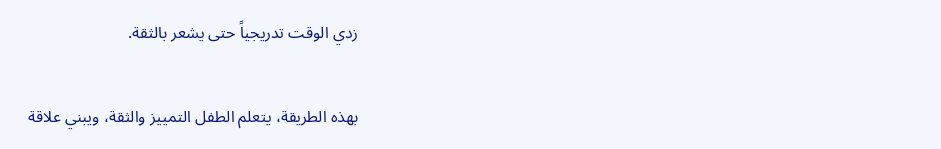زدي الوقت تدريجياً حتى يشعر بالثقة.

بهذه الطريقة، يتعلم الطفل التمييز والثقة، ويبني علاقة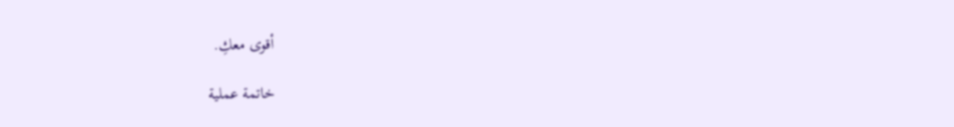أقوى معكِ.

خاتمة عملية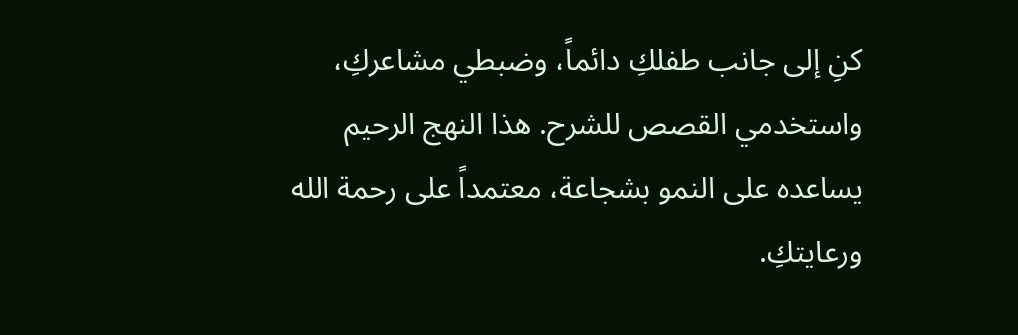كنِ إلى جانب طفلكِ دائماً، وضبطي مشاعركِ، واستخدمي القصص للشرح. هذا النهج الرحيم يساعده على النمو بشجاعة، معتمداً على رحمة الله ورعايتكِ.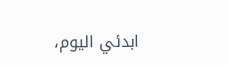ابدئي اليوم،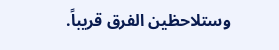وستلاحظين الفرق قريباً.